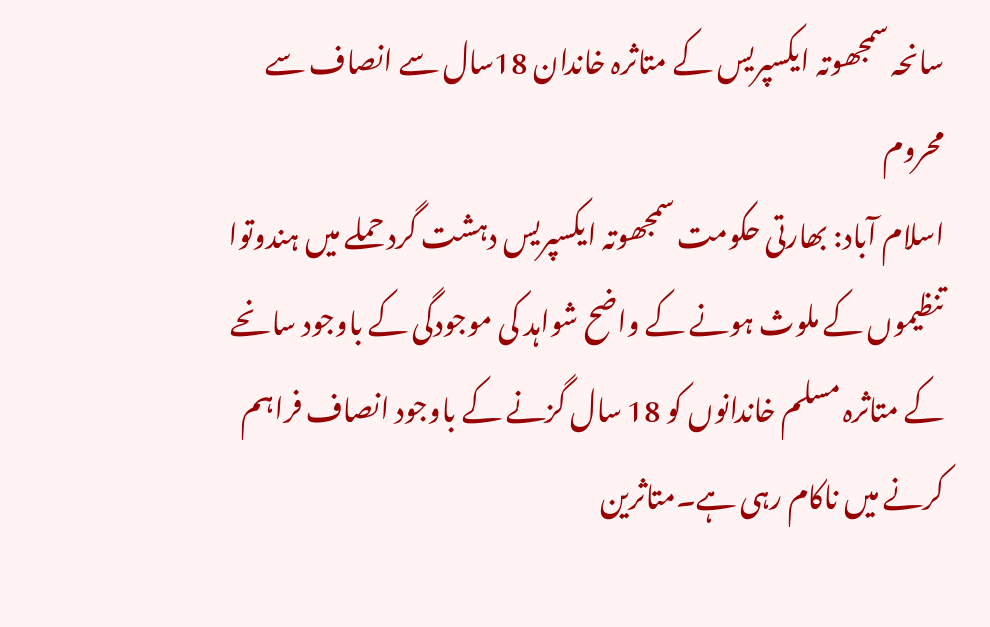سانحہ سمجھوتہ ایکسپریس کے متاثرہ خاندان 18سال سے انصاف سے محروم
اسلام آباد: بھارتی حکومت سمجھوتہ ایکسپریس دہشت گرد حملے میں ہندوتوا تنظیموں کے ملوث ہونے کے واضح شواہد کی موجودگی کے باوجود سانحے کے متاثرہ مسلم خاندانوں کو 18 سال گزنے کے باوجود انصاف فراہم کرنے میں ناکام رہی ہے۔متاثرین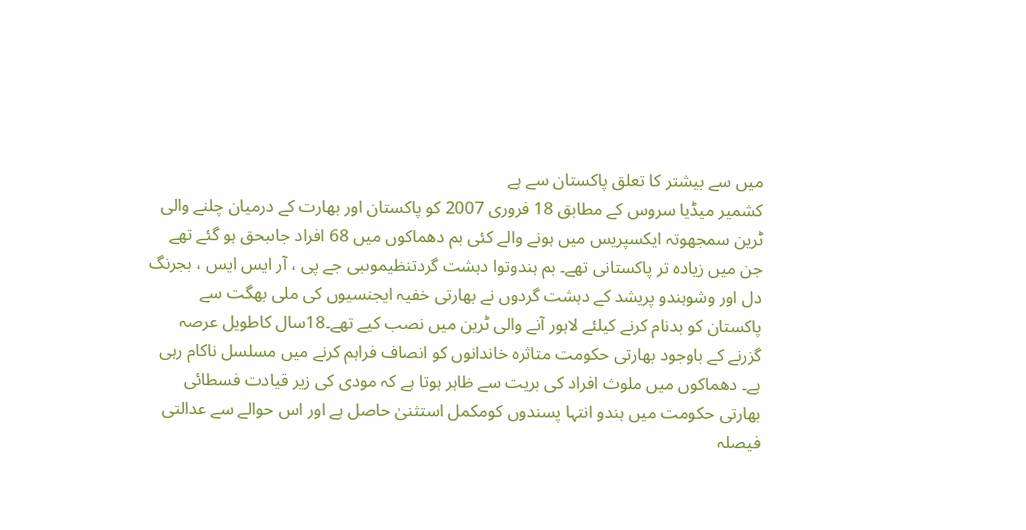میں سے بیشتر کا تعلق پاکستان سے ہے
کشمیر میڈیا سروس کے مطابق 18 فروری 2007 کو پاکستان اور بھارت کے درمیان چلنے والی ٹرین سمجھوتہ ایکسپریس میں ہونے والے کئی بم دھماکوں میں 68 افراد جاںبحق ہو گئے تھے جن میں زیادہ تر پاکستانی تھے۔ بم ہندوتوا دہشت گردتنظیموںبی جے پی ، آر ایس ایس ، بجرنگ دل اور وشوہندو پریشد کے دہشت گردوں نے بھارتی خفیہ ایجنسیوں کی ملی بھگت سے پاکستان کو بدنام کرنے کیلئے لاہور آنے والی ٹرین میں نصب کیے تھے۔18سال کاطویل عرصہ گزرنے کے باوجود بھارتی حکومت متاثرہ خاندانوں کو انصاف فراہم کرنے میں مسلسل ناکام رہی ہے۔ دھماکوں میں ملوث افراد کی بریت سے ظاہر ہوتا ہے کہ مودی کی زیر قیادت فسطائی بھارتی حکومت میں ہندو انتہا پسندوں کومکمل استثنیٰ حاصل ہے اور اس حوالے سے عدالتی فیصلہ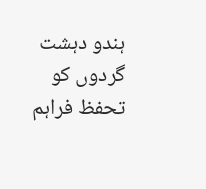ہندو دہشت گردوں کو تحفظ فراہم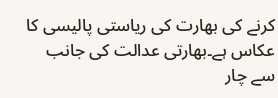کرنے کی بھارت کی ریاستی پالیسی کا عکاس ہے۔بھارتی عدالت کی جانب سے چار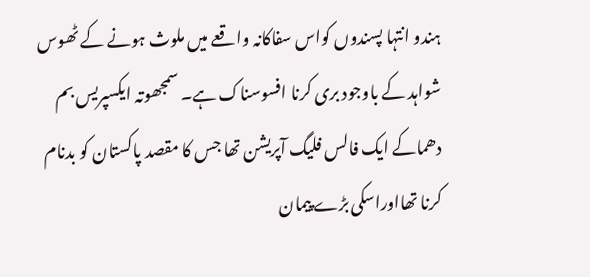ہندو انتہا پسندوں کواس سفاکانہ واقعے میں ملوث ہونے کے ٹھوس شواہد کے باوجود بری کرنا افسوسناک ہے۔ سمجھوتہ ایکسپریس بم دھماکے ایک فالس فلیگ آپریشن تھا جس کا مقصد پاکستان کو بدنام کرنا تھااوراسکی بڑے پیمان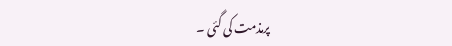پرمذمت کی گئی ۔